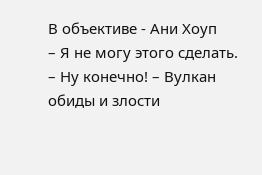В объективе - Ани Хоуп
– Я не могу этого сделать.
– Ну конечно! – Вулкан обиды и злости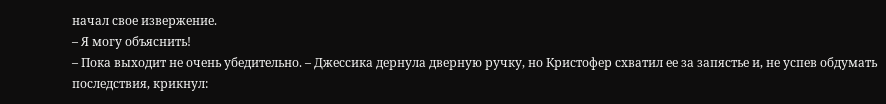начал свое извержение.
– Я могу объяснить!
– Пока выходит не очень убедительно. – Джессика дернула дверную ручку, но Кристофер схватил ее за запястье и, не успев обдумать последствия, крикнул: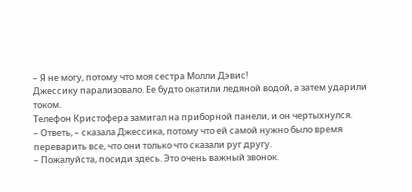– Я не могу, потому что моя сестра Молли Дэвис!
Джессику парализовало. Ее будто окатили ледяной водой, а затем ударили током.
Телефон Кристофера замигал на приборной панели, и он чертыхнулся.
– Ответь, – сказала Джессика, потому что ей самой нужно было время переварить все, что они только что сказали руг другу.
– Пожалуйста, посиди здесь. Это очень важный звонок.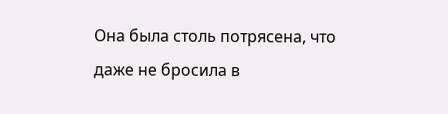Она была столь потрясена, что даже не бросила в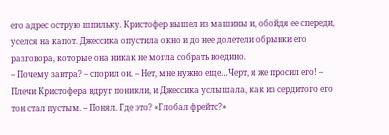его адрес острую шпильку. Кристофер вышел из машины и, обойдя ее спереди, уселся на капот. Джессика опустила окно и до нее долетели обрывки его разговора, которые она никак не могла собрать воедино.
– Почему завтра? – спорил он. – Нет, мне нужно еще…Черт, я же просил его! – Плечи Кристофера вдруг поникли, и Джессика услышала, как из сердитого его тон стал пустым. – Понял. Где это? «Глобал фрейтс?»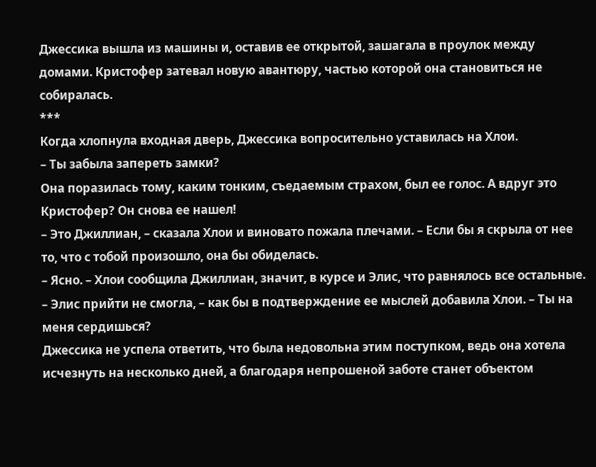Джессика вышла из машины и, оставив ее открытой, зашагала в проулок между домами. Кристофер затевал новую авантюру, частью которой она становиться не собиралась.
***
Когда хлопнула входная дверь, Джессика вопросительно уставилась на Хлои.
– Ты забыла запереть замки?
Она поразилась тому, каким тонким, съедаемым страхом, был ее голос. А вдруг это Кристофер? Он снова ее нашел!
– Это Джиллиан, – сказала Хлои и виновато пожала плечами. – Если бы я скрыла от нее то, что с тобой произошло, она бы обиделась.
– Ясно. – Хлои сообщила Джиллиан, значит, в курсе и Элис, что равнялось все остальные.
– Элис прийти не смогла, – как бы в подтверждение ее мыслей добавила Хлои. – Ты на меня сердишься?
Джессика не успела ответить, что была недовольна этим поступком, ведь она хотела исчезнуть на несколько дней, а благодаря непрошеной заботе станет объектом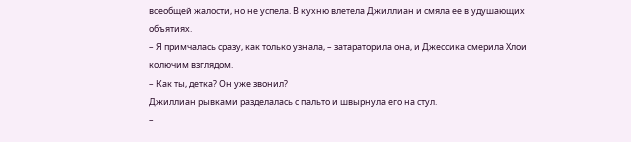всеобщей жалости, но не успела. В кухню влетела Джиллиан и смяла ее в удушающих объятиях.
– Я примчалась сразу, как только узнала, – затараторила она, и Джессика смерила Хлои колючим взглядом.
– Как ты, детка? Он уже звонил?
Джиллиан рывками разделалась с пальто и швырнула его на стул.
–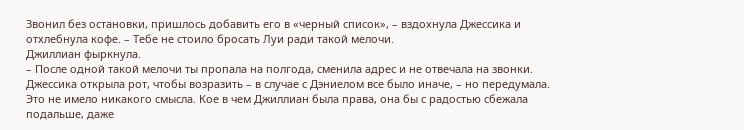Звонил без остановки, пришлось добавить его в «черный список», – вздохнула Джессика и отхлебнула кофе. – Тебе не стоило бросать Луи ради такой мелочи.
Джиллиан фыркнула.
– После одной такой мелочи ты пропала на полгода, сменила адрес и не отвечала на звонки.
Джессика открыла рот, чтобы возразить – в случае с Дэниелом все было иначе, – но передумала. Это не имело никакого смысла. Кое в чем Джиллиан была права, она бы с радостью сбежала подальше, даже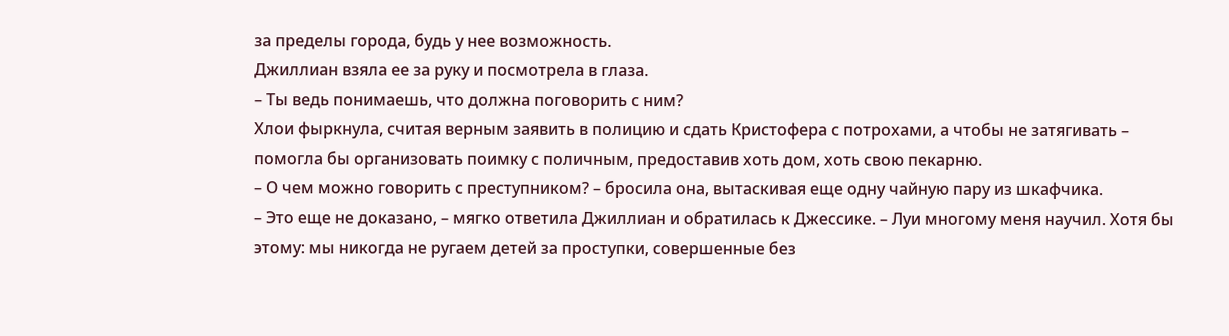за пределы города, будь у нее возможность.
Джиллиан взяла ее за руку и посмотрела в глаза.
– Ты ведь понимаешь, что должна поговорить с ним?
Хлои фыркнула, считая верным заявить в полицию и сдать Кристофера с потрохами, а чтобы не затягивать – помогла бы организовать поимку с поличным, предоставив хоть дом, хоть свою пекарню.
– О чем можно говорить с преступником? – бросила она, вытаскивая еще одну чайную пару из шкафчика.
– Это еще не доказано, – мягко ответила Джиллиан и обратилась к Джессике. – Луи многому меня научил. Хотя бы этому: мы никогда не ругаем детей за проступки, совершенные без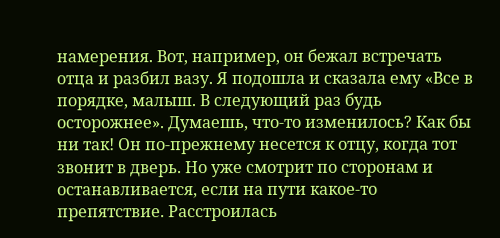намерения. Вот, например, он бежал встречать отца и разбил вазу. Я подошла и сказала ему «Все в порядке, малыш. В следующий раз будь осторожнее». Думаешь, что-то изменилось? Как бы ни так! Он по-прежнему несется к отцу, когда тот звонит в дверь. Но уже смотрит по сторонам и останавливается, если на пути какое-то препятствие. Расстроилась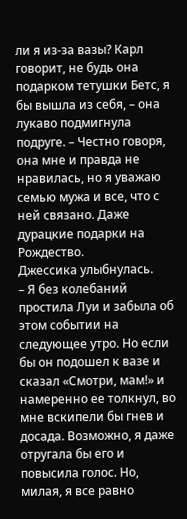ли я из-за вазы? Карл говорит, не будь она подарком тетушки Бетс, я бы вышла из себя, – она лукаво подмигнула подруге. – Честно говоря, она мне и правда не нравилась, но я уважаю семью мужа и все, что с ней связано. Даже дурацкие подарки на Рождество.
Джессика улыбнулась.
– Я без колебаний простила Луи и забыла об этом событии на следующее утро. Но если бы он подошел к вазе и сказал «Смотри, мам!» и намеренно ее толкнул, во мне вскипели бы гнев и досада. Возможно, я даже отругала бы его и повысила голос. Но, милая, я все равно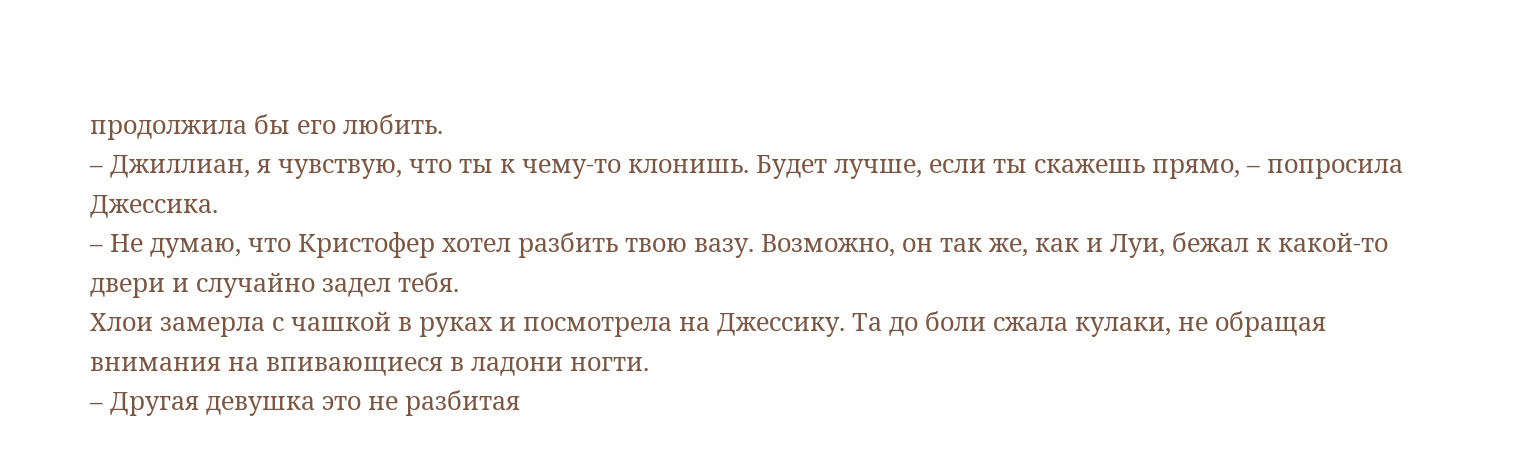продолжила бы его любить.
– Джиллиан, я чувствую, что ты к чему-то клонишь. Будет лучше, если ты скажешь прямо, – попросила Джессика.
– Не думаю, что Кристофер хотел разбить твою вазу. Возможно, он так же, как и Луи, бежал к какой-то двери и случайно задел тебя.
Хлои замерла с чашкой в руках и посмотрела на Джессику. Та до боли сжала кулаки, не обращая внимания на впивающиеся в ладони ногти.
– Другая девушка это не разбитая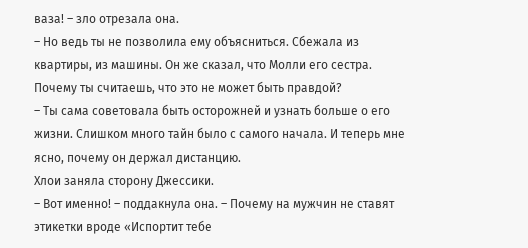ваза! – зло отрезала она.
– Но ведь ты не позволила ему объясниться. Сбежала из квартиры, из машины. Он же сказал, что Молли его сестра. Почему ты считаешь, что это не может быть правдой?
– Ты сама советовала быть осторожней и узнать больше о его жизни. Слишком много тайн было с самого начала. И теперь мне ясно, почему он держал дистанцию.
Хлои заняла сторону Джессики.
– Вот именно! – поддакнула она. – Почему на мужчин не ставят этикетки вроде «Испортит тебе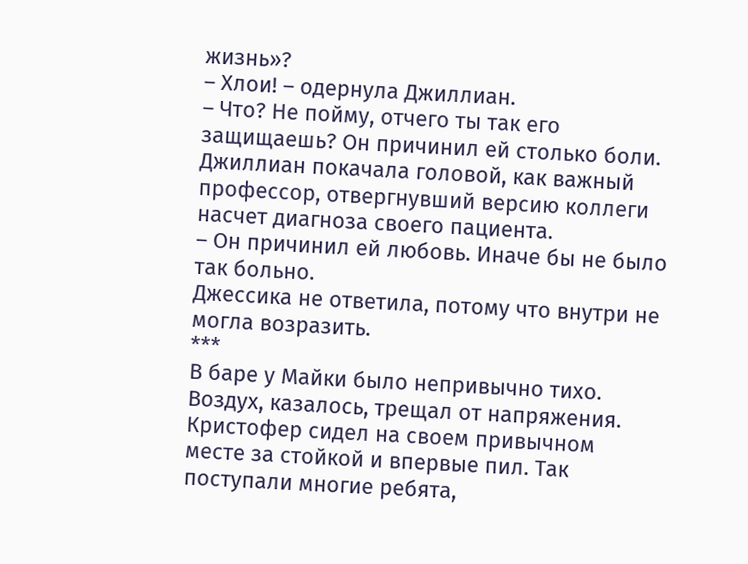жизнь»?
– Хлои! – одернула Джиллиан.
– Что? Не пойму, отчего ты так его защищаешь? Он причинил ей столько боли.
Джиллиан покачала головой, как важный профессор, отвергнувший версию коллеги насчет диагноза своего пациента.
– Он причинил ей любовь. Иначе бы не было так больно.
Джессика не ответила, потому что внутри не могла возразить.
***
В баре у Майки было непривычно тихо. Воздух, казалось, трещал от напряжения. Кристофер сидел на своем привычном месте за стойкой и впервые пил. Так поступали многие ребята,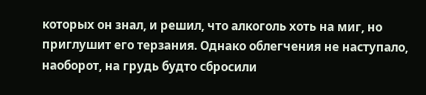которых он знал, и решил, что алкоголь хоть на миг, но приглушит его терзания. Однако облегчения не наступало, наоборот, на грудь будто сбросили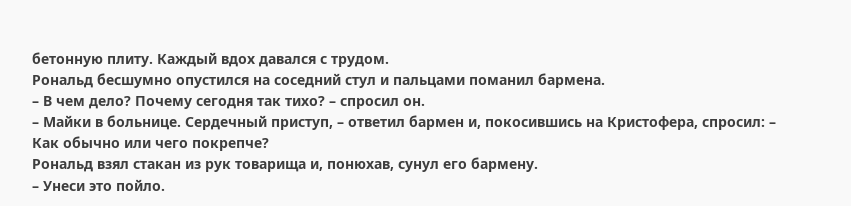бетонную плиту. Каждый вдох давался с трудом.
Рональд бесшумно опустился на соседний стул и пальцами поманил бармена.
– В чем дело? Почему сегодня так тихо? – спросил он.
– Майки в больнице. Сердечный приступ, – ответил бармен и, покосившись на Кристофера, спросил: – Как обычно или чего покрепче?
Рональд взял стакан из рук товарища и, понюхав, сунул его бармену.
– Унеси это пойло.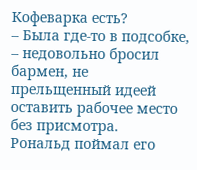Кофеварка есть?
– Была где-то в подсобке, – недовольно бросил бармен, не прельщенный идеей оставить рабочее место без присмотра.
Рональд поймал его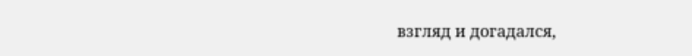взгляд и догадался,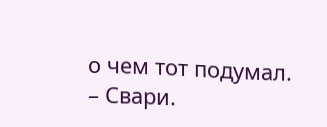о чем тот подумал.
– Свари.